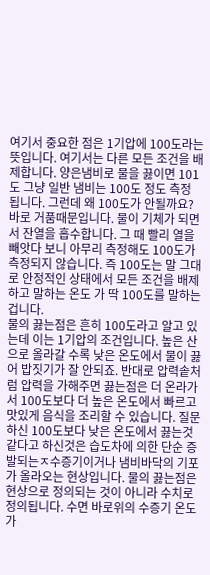여기서 중요한 점은 1기압에 100도라는 뜻입니다. 여기서는 다른 모든 조건을 배제합니다. 양은냄비로 물을 끓이면 101도 그냥 일반 냄비는 100도 정도 측정 됩니다. 그런데 왜 100도가 안될까요? 바로 거품때문입니다. 물이 기체가 되면서 잔열을 흡수합니다. 그 때 빨리 열을 빼앗다 보니 아무리 측정해도 100도가 측정되지 않습니다. 즉 100도는 말 그대로 안정적인 상태에서 모든 조건을 배제하고 말하는 온도 가 딱 100도를 말하는 겁니다.
물의 끓는점은 흔히 100도라고 알고 있는데 이는 1기압의 조건입니다. 높은 산으로 올라갈 수록 낮은 온도에서 물이 끓어 밥짓기가 잘 안되죠. 반대로 압력솥처럼 압력을 가해주면 끓는점은 더 온라가서 100도보다 더 높은 온도에서 빠르고 맛있게 음식을 조리할 수 있습니다. 질문하신 100도보다 낮은 온도에서 끓는것 같다고 하신것은 습도차에 의한 단순 증발되는ㅈ수증기이거나 냄비바닥의 기포가 올라오는 현상입니다. 물의 끓는점은 현상으로 정의되는 것이 아니라 수치로 정의됩니다. 수면 바로위의 수증기 온도가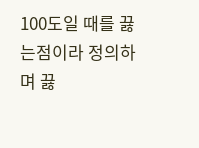100도일 때를 끓는점이라 정의하며 끓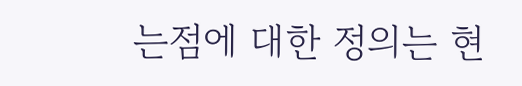는점에 대한 정의는 현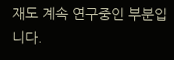재도 계속 연구중인 부분입니다.